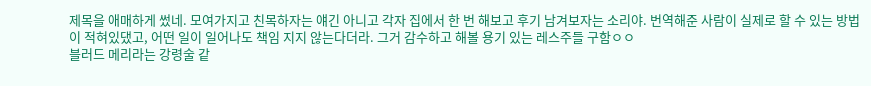제목을 애매하게 썼네. 모여가지고 친목하자는 얘긴 아니고 각자 집에서 한 번 해보고 후기 남겨보자는 소리야. 번역해준 사람이 실제로 할 수 있는 방법이 적혀있댔고, 어떤 일이 일어나도 책임 지지 않는다더라. 그거 감수하고 해볼 용기 있는 레스주들 구함ㅇㅇ
블러드 메리라는 강령술 같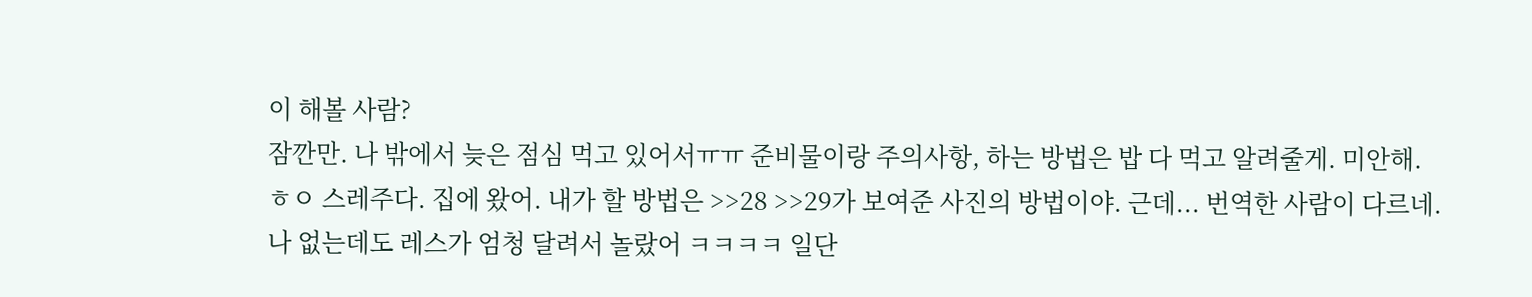이 해볼 사람?
잠깐만. 나 밖에서 늦은 점심 먹고 있어서ㅠㅠ 준비물이랑 주의사항, 하는 방법은 밥 다 먹고 알려줄게. 미안해.
ㅎㅇ 스레주다. 집에 왔어. 내가 할 방법은 >>28 >>29가 보여준 사진의 방법이야. 근데... 번역한 사람이 다르네.
나 없는데도 레스가 엄청 달려서 놀랐어 ㅋㅋㅋㅋ 일단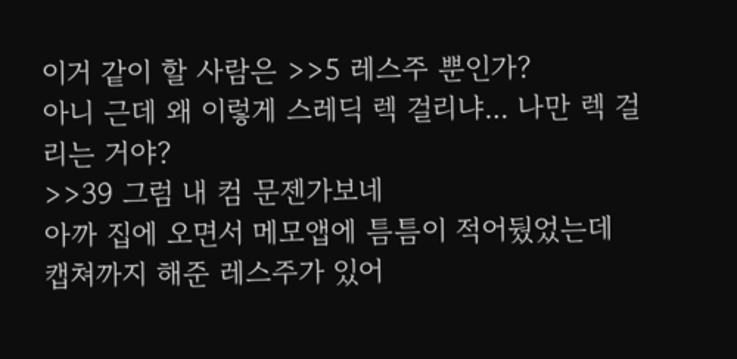이거 같이 할 사람은 >>5 레스주 뿐인가?
아니 근데 왜 이렇게 스레딕 렉 걸리냐... 나만 렉 걸리는 거야?
>>39 그럼 내 컴 문젠가보네
아까 집에 오면서 메모앱에 틈틈이 적어뒀었는데 캡쳐까지 해준 레스주가 있어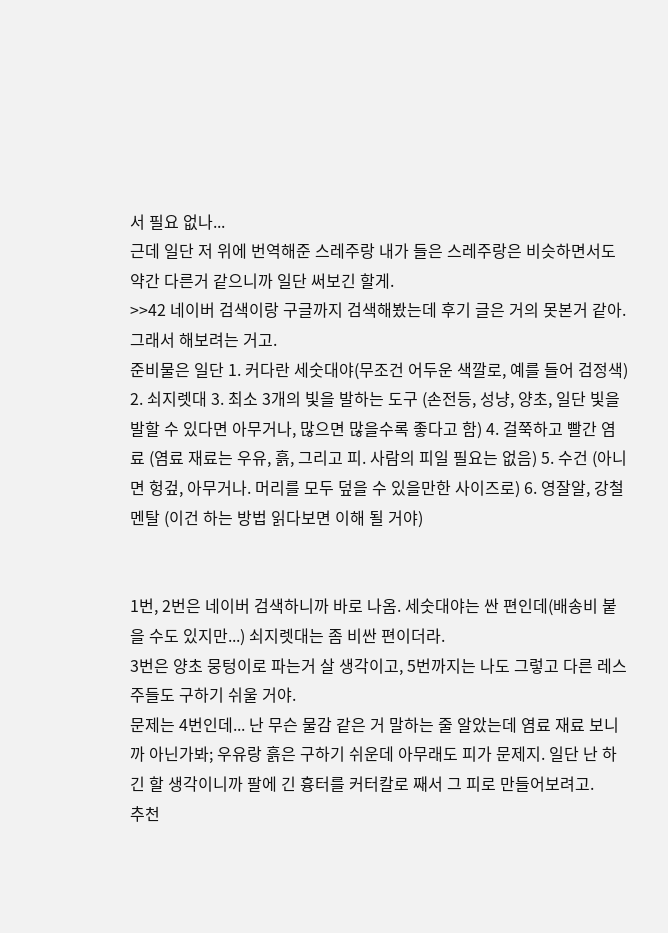서 필요 없나...
근데 일단 저 위에 번역해준 스레주랑 내가 들은 스레주랑은 비슷하면서도 약간 다른거 같으니까 일단 써보긴 할게.
>>42 네이버 검색이랑 구글까지 검색해봤는데 후기 글은 거의 못본거 같아. 그래서 해보려는 거고.
준비물은 일단 1. 커다란 세숫대야(무조건 어두운 색깔로, 예를 들어 검정색) 2. 쇠지렛대 3. 최소 3개의 빛을 발하는 도구 (손전등, 성냥, 양초, 일단 빛을 발할 수 있다면 아무거나, 많으면 많을수록 좋다고 함) 4. 걸쭉하고 빨간 염료 (염료 재료는 우유, 흙, 그리고 피. 사람의 피일 필요는 없음) 5. 수건 (아니면 헝겊, 아무거나. 머리를 모두 덮을 수 있을만한 사이즈로) 6. 영잘알, 강철 멘탈 (이건 하는 방법 읽다보면 이해 될 거야)


1번, 2번은 네이버 검색하니까 바로 나옴. 세숫대야는 싼 편인데(배송비 붙을 수도 있지만...) 쇠지렛대는 좀 비싼 편이더라.
3번은 양초 뭉텅이로 파는거 살 생각이고, 5번까지는 나도 그렇고 다른 레스주들도 구하기 쉬울 거야.
문제는 4번인데... 난 무슨 물감 같은 거 말하는 줄 알았는데 염료 재료 보니까 아닌가봐; 우유랑 흙은 구하기 쉬운데 아무래도 피가 문제지. 일단 난 하긴 할 생각이니까 팔에 긴 흉터를 커터칼로 째서 그 피로 만들어보려고.
추천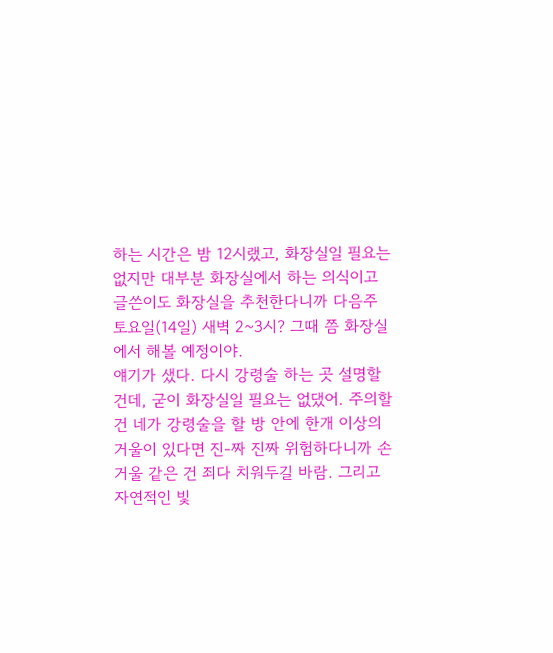하는 시간은 밤 12시랬고, 화장실일 필요는 없지만 대부분 화장실에서 하는 의식이고 글쓴이도 화장실을 추천한다니까 다음주 토요일(14일) 새벽 2~3시? 그때 쯤 화장실에서 해볼 예정이야.
얘기가 샜다. 다시 강령술 하는 곳 설명할 건데, 굳이 화장실일 필요는 없댔어. 주의할 건 네가 강령술을 할 방 안에 한개 이상의 거울이 있다면 진-짜 진짜 위험하다니까 손거울 같은 건 죄다 치워두길 바람. 그리고 자연적인 빛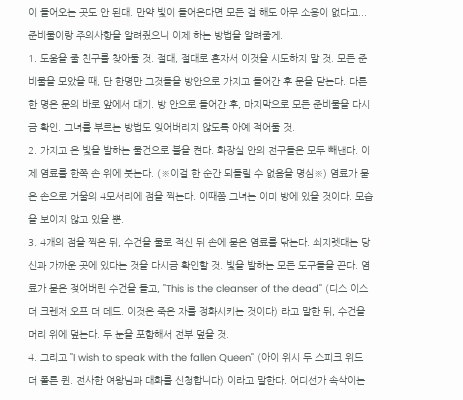이 들어오는 곳도 안 된대. 만약 빛이 들어온다면 모든 걸 해도 아무 소용이 없다고...
준비물이랑 주의사항을 알려줬으니 이제 하는 방법을 알려줄게.
1. 도움을 줄 친구를 찾아둘 것. 절대, 절대로 혼자서 이것을 시도하지 말 것. 모든 준비물을 모았을 때, 단 한명만 그것들을 방안으로 가지고 들어간 후 문을 닫는다. 다른 한 명은 문의 바로 앞에서 대기. 방 안으로 들어간 후, 마지막으로 모든 준비물을 다시금 확인. 그녀를 부르는 방법도 잊어버리지 않도록 아예 적어둘 것.
2. 가지고 온 빛을 발하는 물건으로 불을 켠다. 화장실 안의 전구들은 모두 빼낸다. 이제 염료를 한쪽 손 위에 붓는다. (※이걸 한 순간 되돌릴 수 없음을 명심※) 염료가 묻은 손으로 거울의 4모서리에 점을 찍는다. 이때쯤 그녀는 이미 방에 있을 것이다. 모습을 보이지 않고 있을 뿐.
3. 4개의 점을 찍은 뒤, 수건을 물로 적신 뒤 손에 묻은 염료를 닦는다. 쇠지렛대는 당신과 가까운 곳에 있다는 것을 다시금 확인할 것. 빛을 발하는 모든 도구들을 끈다. 염료가 묻은 젖어버린 수건을 들고, "This is the cleanser of the dead" (디스 이스 더 크렌저 오프 더 데드. 이것은 죽은 자를 정화시키는 것이다) 라고 말한 뒤, 수건을 머리 위에 덮는다. 두 눈을 포함해서 전부 덮을 것.
4. 그리고 "I wish to speak with the fallen Queen" (아이 위시 두 스피크 위드 더 폴른 퀸. 전사한 여왕님과 대화를 신청합니다) 이라고 말한다. 어디선가 속삭이는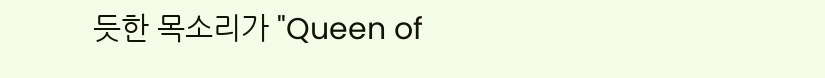듯한 목소리가 "Queen of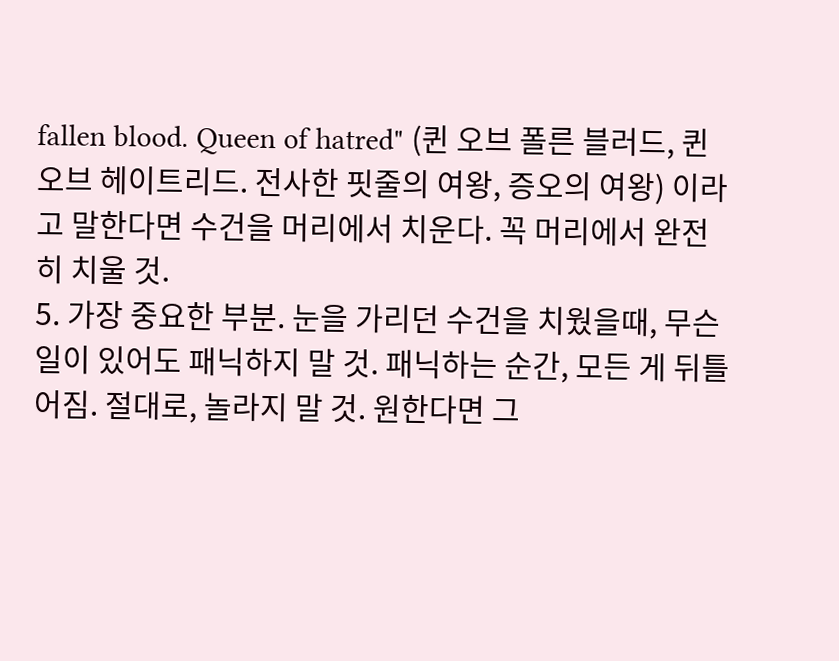fallen blood. Queen of hatred" (퀸 오브 폴른 블러드, 퀸 오브 헤이트리드. 전사한 핏줄의 여왕, 증오의 여왕) 이라고 말한다면 수건을 머리에서 치운다. 꼭 머리에서 완전히 치울 것.
5. 가장 중요한 부분. 눈을 가리던 수건을 치웠을때, 무슨 일이 있어도 패닉하지 말 것. 패닉하는 순간, 모든 게 뒤틀어짐. 절대로, 놀라지 말 것. 원한다면 그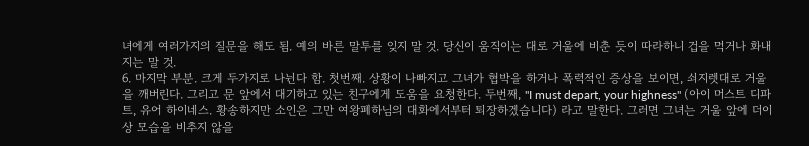녀에게 여러가지의 질문을 해도 됨. 예의 바른 말투를 잊지 말 것. 당신이 움직이는 대로 거울에 비춘 듯이 따라하니 겁을 먹거나 화내지는 말 것.
6. 마지막 부분. 크게 두가지로 나뉜다 함. 첫번째. 상황이 나빠지고 그녀가 협박을 하거나 폭력적인 증상을 보이면, 쇠지렛대로 거울을 깨버린다. 그리고 문 앞에서 대기하고 있는 친구에게 도움을 요청한다. 두번째, "I must depart, your highness" (아이 머스트 디파트, 유어 하이네스. 황송하지만 소인은 그만 여왕폐하님의 대화에서부터 퇴장하겠습니다) 라고 말한다. 그러면 그녀는 거울 앞에 더이상 모습을 비추지 않을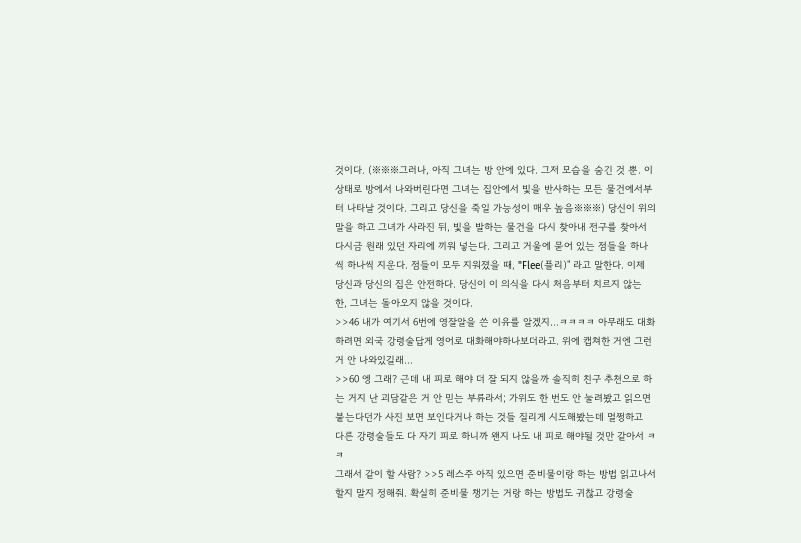것이다. (※※※그러나, 아직 그녀는 방 안에 있다. 그저 모습을 숨긴 것 뿐. 이 상태로 방에서 나와버린다면 그녀는 집안에서 빛을 반사하는 모든 물건에서부터 나타날 것이다. 그리고 당신을 죽일 가능성이 매우 높음※※※) 당신이 위의 말을 하고 그녀가 사라진 뒤, 빛을 발하는 물건을 다시 찾아내 전구를 찾아서 다시금 원래 있던 자리에 끼워 넣는다. 그리고 거울에 묻어 있는 점들을 하나씩 하나씩 지운다. 점들이 모두 지워졌을 때, "Flee(플리)" 라고 말한다. 이제 당신과 당신의 집은 안전하다. 당신이 이 의식을 다시 처음부터 치르지 않는 한, 그녀는 돌아오지 않을 것이다.
>>46 내가 여기서 6번에 영잘알을 쓴 이유를 알겠지...ㅋㅋㅋㅋ 아무래도 대화하려면 외국 강령술답게 영어로 대화해야하나보더라고. 위에 캡쳐한 거엔 그런거 안 나와있길래...
>>60 엥 그래? 근데 내 피로 해야 더 잘 되지 않을까 솔직히 친구 추천으로 하는 거지 난 괴담같은 거 안 믿는 부류라서; 가위도 한 번도 안 눌려봤고 읽으면 붙는다던가 사진 보면 보인다거나 하는 것들 질리게 시도해봤는데 멀쩡하고
다른 강령술들도 다 자기 피로 하니까 왠지 나도 내 피로 해야될 것만 같아서 ㅋㅋ
그래서 같이 할 사람? >>5 레스주 아직 있으면 준비물이랑 하는 방법 읽고나서 할지 말지 정해줘. 확실히 준비물 챙기는 거랑 하는 방법도 귀찮고 강령술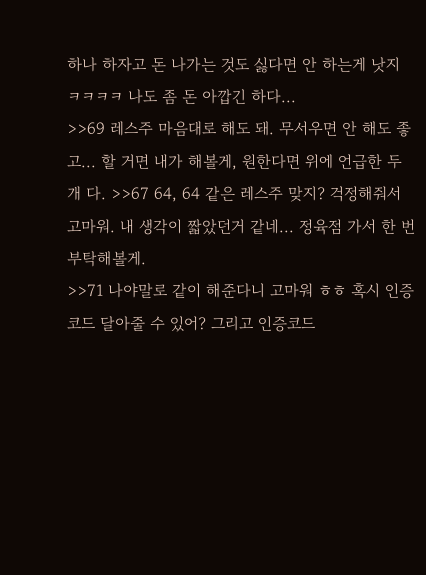하나 하자고 돈 나가는 것도 싫다면 안 하는게 낫지 ㅋㅋㅋㅋ 나도 좀 돈 아깝긴 하다...
>>69 레스주 마음대로 해도 돼. 무서우면 안 해도 좋고... 할 거면 내가 해볼게, 원한다면 위에 언급한 두개 다. >>67 64, 64 같은 레스주 맞지? 걱정해줘서 고마워. 내 생각이 짧았던거 같네... 정육점 가서 한 번 부탁해볼게.
>>71 나야말로 같이 해준다니 고마워 ㅎㅎ 혹시 인증코드 달아줄 수 있어? 그리고 인증코드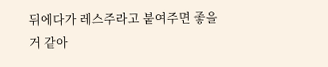뒤에다가 레스주라고 붙여주면 좋을거 같아